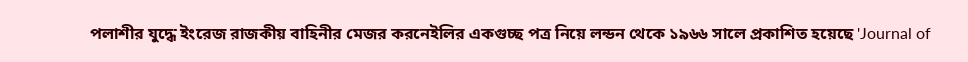পলাশীর যুদ্ধে ইংরেজ রাজকীয় বাহিনীর মেজর করনেইলির একগুচ্ছ পত্র নিয়ে লন্ডন থেকে ১৯৬৬ সালে প্রকাশিত হয়েছে 'Journal of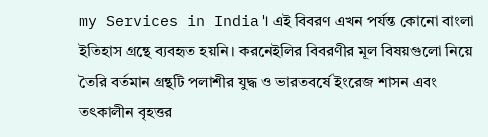my Services in India'। এই বিবরণ এখন পর্যন্ত কোনো বাংলা ইতিহাস গ্রন্থে ব্যবহৃত হয়নি। করনেইলির বিবরণীর মূল বিষয়গুলো নিয়ে তৈরি বর্তমান গ্রন্থটি পলাশীর যুদ্ধ ও ভারতবর্ষে ইংরেজ শাসন এবং তৎকালীন বৃহত্তর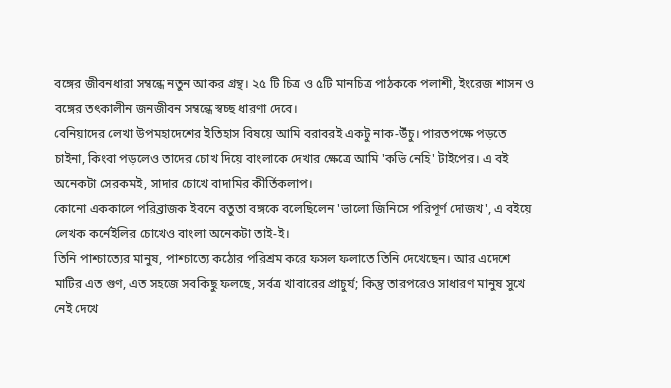বঙ্গের জীবনধারা সম্বন্ধে নতুন আকর গ্রন্থ। ২৫ টি চিত্র ও ৫টি মানচিত্র পাঠককে পলাশী, ইংরেজ শাসন ও বঙ্গের তৎকালীন জনজীবন সম্বন্ধে স্বচ্ছ ধারণা দেবে।
বেনিয়াদের লেখা উপমহাদেশের ইতিহাস বিষয়ে আমি বরাবরই একটু নাক-উঁচু। পারতপক্ষে পড়তে চাইনা, কিংবা পড়লেও তাদের চোখ দিয়ে বাংলাকে দেখার ক্ষেত্রে আমি 'কভি নেহি' টাইপের। এ বই অনেকটা সেরকমই, সাদার চোখে বাদামির কীর্তিকলাপ।
কোনো এককালে পরিব্রাজক ইবনে বতুতা বঙ্গকে বলেছিলেন 'ভালো জিনিসে পরিপূর্ণ দোজখ', এ বইয়ে লেখক কর্নেইলির চোখেও বাংলা অনেকটা তাই-ই।
তিনি পাশ্চাত্যের মানুষ, পাশ্চাত্যে কঠোর পরিশ্রম করে ফসল ফলাতে তিনি দেখেছেন। আর এদেশে মাটির এত গুণ, এত সহজে সবকিছু ফলছে, সর্বত্র খাবারের প্রাচুর্য; কিন্তু তারপরেও সাধারণ মানুষ সুখে নেই দেখে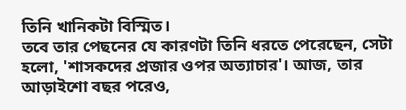তিনি খানিকটা বিস্মিত।
তবে তার পেছনের যে কারণটা তিনি ধরতে পেরেছেন, সেটা হলো, 'শাসকদের প্রজার ওপর অত্যাচার'। আজ, তার আড়াইশো বছর পরেও,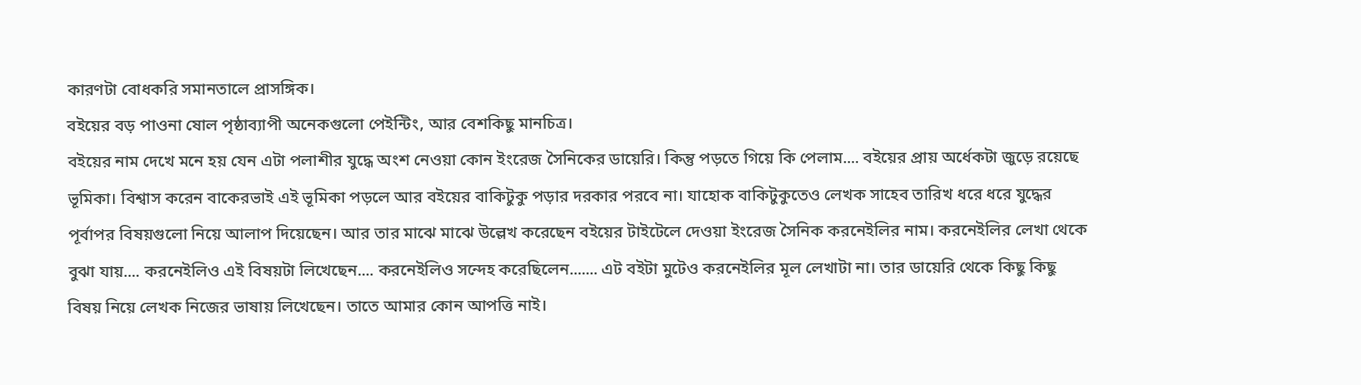কারণটা বোধকরি সমানতালে প্রাসঙ্গিক।
বইয়ের বড় পাওনা ষোল পৃষ্ঠাব্যাপী অনেকগুলো পেইন্টিং, আর বেশকিছু মানচিত্র।
বইয়ের নাম দেখে মনে হয় যেন এটা পলাশীর যুদ্ধে অংশ নেওয়া কোন ইংরেজ সৈনিকের ডায়েরি। কিন্তু পড়তে গিয়ে কি পেলাম.... বইয়ের প্রায় অর্ধেকটা জুড়ে রয়েছে ভূমিকা। বিশ্বাস করেন বাকেরভাই এই ভূমিকা পড়লে আর বইয়ের বাকিটুকু পড়ার দরকার পরবে না। যাহোক বাকিটুকুতেও লেখক সাহেব তারিখ ধরে ধরে যুদ্ধের পূর্বাপর বিষয়গুলো নিয়ে আলাপ দিয়েছেন। আর তার মাঝে মাঝে উল্লেখ করেছেন বইয়ের টাইটেলে দেওয়া ইংরেজ সৈনিক করনেইলির নাম। করনেইলির লেখা থেকে বুঝা যায়.... করনেইলিও এই বিষয়টা লিখেছেন.... করনেইলিও সন্দেহ করেছিলেন....... এট বইটা মুটেও করনেইলির মূল লেখাটা না। তার ডায়েরি থেকে কিছু কিছু বিষয় নিয়ে লেখক নিজের ভাষায় লিখেছেন। তাতে আমার কোন আপত্তি নাই।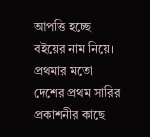আপত্তি হচ্ছে বইয়ের নাম নিয়ে। প্রথমার মতো দেশের প্রথম সারির প্রকাশনীর কাছে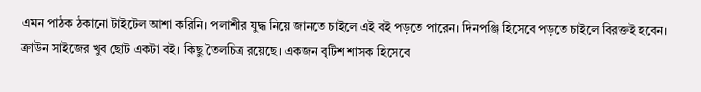এমন পাঠক ঠকানো টাইটেল আশা করিনি। পলাশীর যুদ্ধ নিয়ে জানতে চাইলে এই বই পড়তে পারেন। দিনপঞ্জি হিসেবে পড়তে চাইলে বিরক্তই হবেন।
ক্রাউন সাইজের খুব ছোট একটা বই। কিছু তৈলচিত্র রয়েছে। একজন বৃটিশ শাসক হিসেবে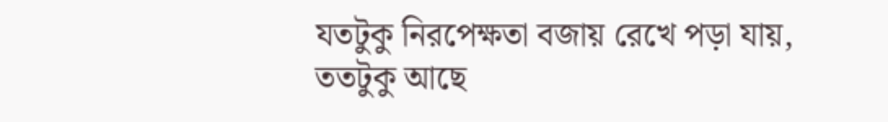যতটুকু নিরপেক্ষতা বজায় রেখে পড়া যায়, ততটুকু আছে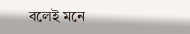বলেই মনে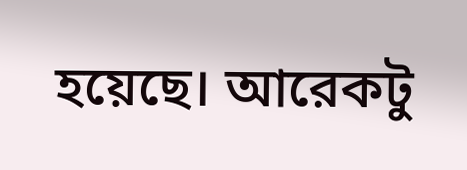হয়েছে। আরেকটু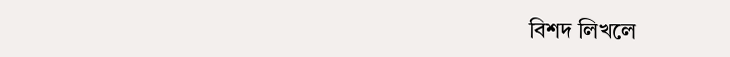বিশদ লিখলে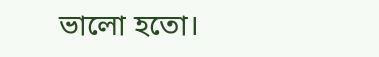ভালো হতো।